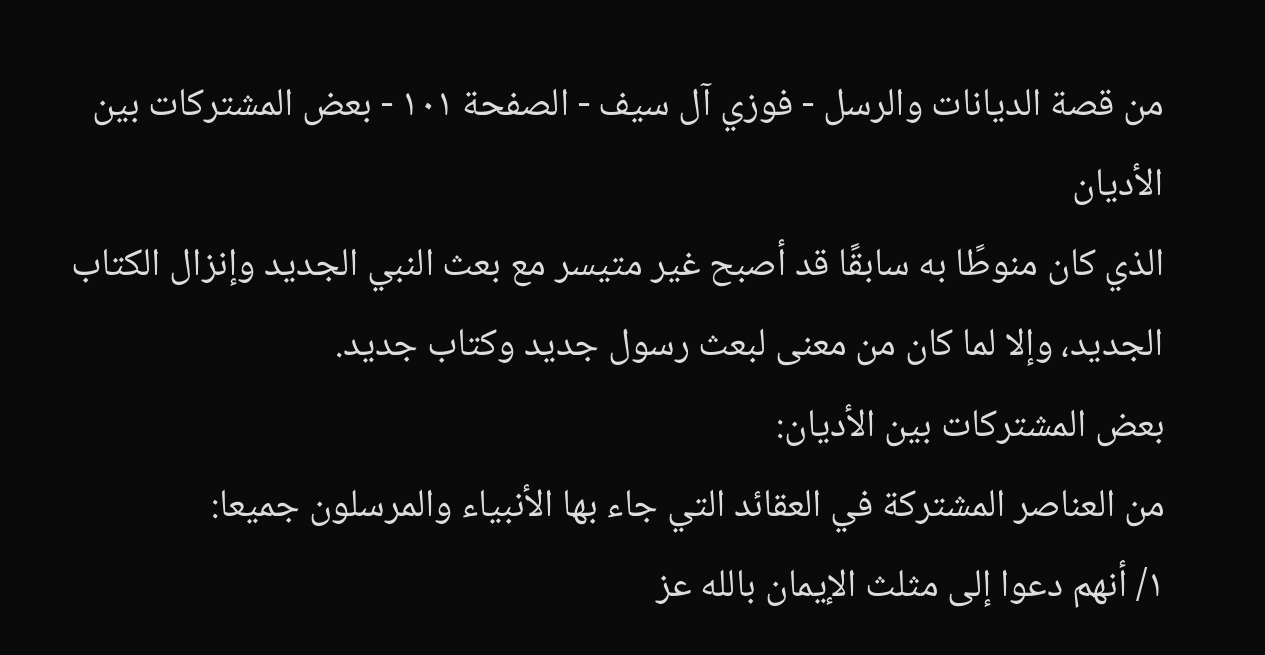من قصة الديانات والرسل - فوزي آل سيف - الصفحة ١٠١ - بعض المشتركات بين الأديان
الذي كان منوطًا به سابقًا قد أصبح غير متيسر مع بعث النبي الجديد وإنزال الكتاب الجديد، وإلا لما كان من معنى لبعث رسول جديد وكتاب جديد.
بعض المشتركات بين الأديان:
من العناصر المشتركة في العقائد التي جاء بها الأنبياء والمرسلون جميعا:
١/ أنهم دعوا إلى مثلث الإيمان بالله عز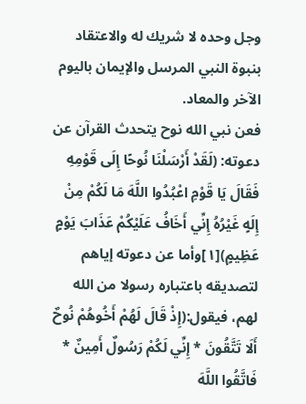وجل وحده لا شريك له والاعتقاد بنبوة النبي المرسل والإيمان باليوم الآخر والمعاد.
فعن نبي الله نوح يتحدث القرآن عن دعوته: (لَقَدْ أَرْسَلْنَا نُوحًا إِلَى قَوْمِهِ فَقَالَ يَا قَوْمِ اعْبُدُوا اللَّهَ مَا لَكُمْ مِنْ إِلَهٍ غَيْرُهُ إِنِّي أَخَافُ عَلَيْكُمْ عَذَابَ يَوْمٍ عَظِيمٍ)[١]وأما عن دعوته إياهم لتصديقه باعتباره رسولا من الله لهم، فيقول:(إِذْ قَالَ لَهُمْ أَخُوهُمْ نُوحٌ أَلَا تَتَّقُونَ * إِنِّي لَكُمْ رَسُولٌ أَمِينٌ * فَاتَّقُوا اللَّهَ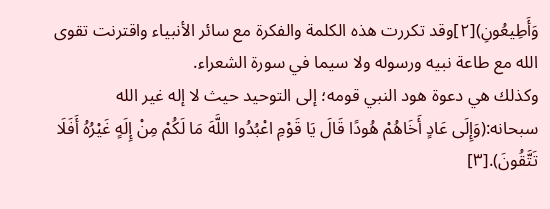وَأَطِيعُونِ)[٢]وقد تكررت هذه الكلمة والفكرة مع سائر الأنبياء واقترنت تقوى الله مع طاعة نبيه ورسوله ولا سيما في سورة الشعراء.
وكذلك هي دعوة هود النبي قومه؛ إلى التوحيد حيث لا إله غير الله سبحانه:(وَإِلَى عَادٍ أَخَاهُمْ هُودًا قَالَ يَا قَوْمِ اعْبُدُوا اللَّهَ مَا لَكُمْ مِنْ إِلَهٍ غَيْرُهُ أَفَلَا تَتَّقُونَ).[٣]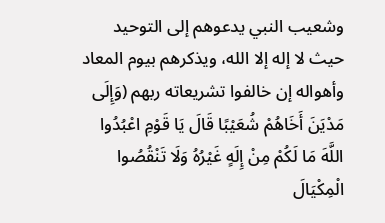وشعيب النبي يدعوهم إلى التوحيد حيث لا إله إلا الله، ويذكرهم بيوم المعاد وأهواله إن خالفوا تشريعاته ربهم (وَإِلَى مَدْيَنَ أَخَاهُمْ شُعَيْبًا قَالَ يَا قَوْمِ اعْبُدُوا اللَّهَ مَا لَكُمْ مِنْ إِلَهٍ غَيْرُهُ وَلَا تَنْقُصُوا الْمِكْيَالَ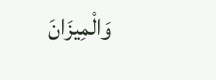وَالْمِيزَانَ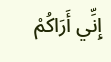إِنِّي أَرَاكُمْ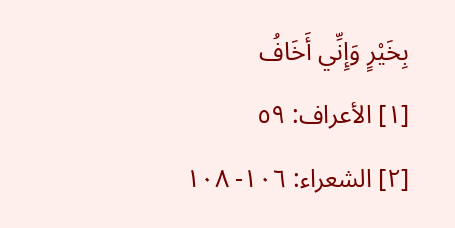بِخَيْرٍ وَإِنِّي أَخَافُ
[١] الأعراف: ٥٩
[٢] الشعراء: ١٠٦- ١٠٨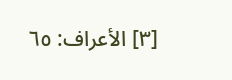[٣] الأعراف: ٦٥